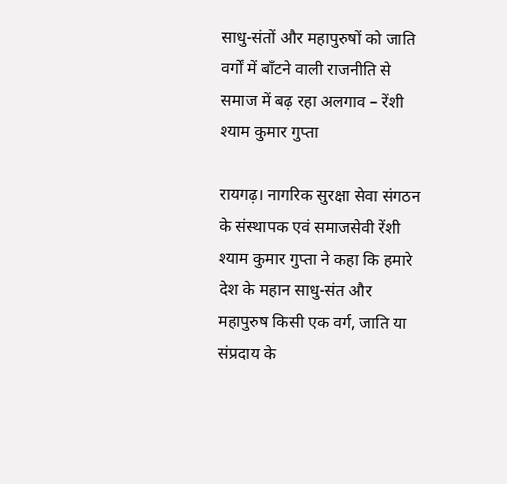साधु-संतों और महापुरुषों को जाति वर्गों में बाँटने वाली राजनीति से समाज में बढ़ रहा अलगाव – रेंशी श्याम कुमार गुप्ता

रायगढ़। नागरिक सुरक्षा सेवा संगठन के संस्थापक एवं समाजसेवी रेंशी श्याम कुमार गुप्ता ने कहा कि हमारे देश के महान साधु-संत और महापुरुष किसी एक वर्ग, जाति या संप्रदाय के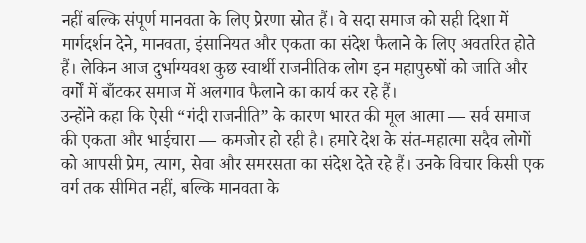नहीं बल्कि संपूर्ण मानवता के लिए प्रेरणा स्रोत हैं। वे सदा समाज को सही दिशा में मार्गदर्शन देने, मानवता, इंसानियत और एकता का संदेश फैलाने के लिए अवतरित होते हैं। लेकिन आज दुर्भाग्यवश कुछ स्वार्थी राजनीतिक लोग इन महापुरुषों को जाति और वर्गों में बाँटकर समाज में अलगाव फैलाने का कार्य कर रहे हैं।
उन्होंने कहा कि ऐसी “गंदी राजनीति” के कारण भारत की मूल आत्मा — सर्व समाज की एकता और भाईचारा — कमजोर हो रही है। हमारे देश के संत-महात्मा सदैव लोगों को आपसी प्रेम, त्याग, सेवा और समरसता का संदेश देते रहे हैं। उनके विचार किसी एक वर्ग तक सीमित नहीं, बल्कि मानवता के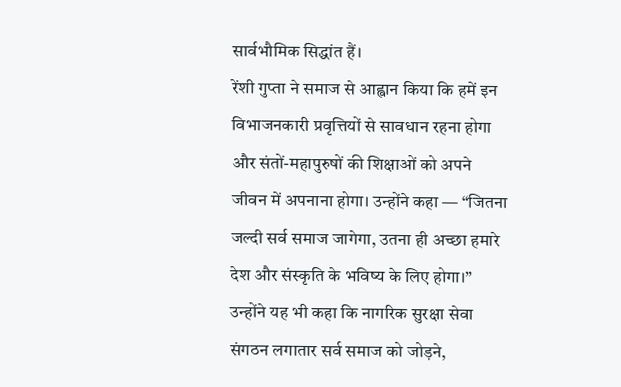सार्वभौमिक सिद्धांत हैं।
रेंशी गुप्ता ने समाज से आह्वान किया कि हमें इन विभाजनकारी प्रवृत्तियों से सावधान रहना होगा और संतों-महापुरुषों की शिक्षाओं को अपने जीवन में अपनाना होगा। उन्होंने कहा — “जितना जल्दी सर्व समाज जागेगा, उतना ही अच्छा हमारे देश और संस्कृति के भविष्य के लिए होगा।”
उन्होंने यह भी कहा कि नागरिक सुरक्षा सेवा संगठन लगातार सर्व समाज को जोड़ने,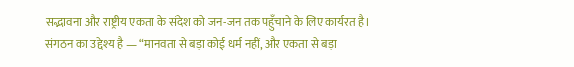सद्भावना और राष्ट्रीय एकता के संदेश को जन-जन तक पहुँचाने के लिए कार्यरत है। संगठन का उद्देश्य है — “मानवता से बड़ा कोई धर्म नहीं, और एकता से बड़ा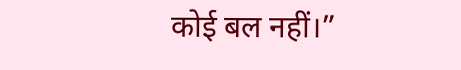कोई बल नहीं।”